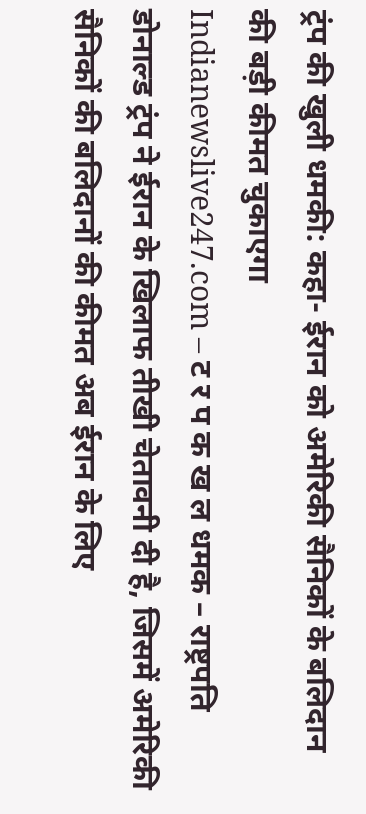ट्रंप की खुली धमकी: कहा- ईरान को अमेरिकी सैनिकों के बलिदान की बड़ी कीमत चुकाएगा
Indianewslive247.com – ट र प क ख ल धमक – राष्ट्रपति डोनाल्ड ट्रंप ने ईरान के खिलाफ तीखी चेतावनी दी है, जिसमें अमेरिकी सैनिकों की बलिदानों की कीमत अब ईरान के लिए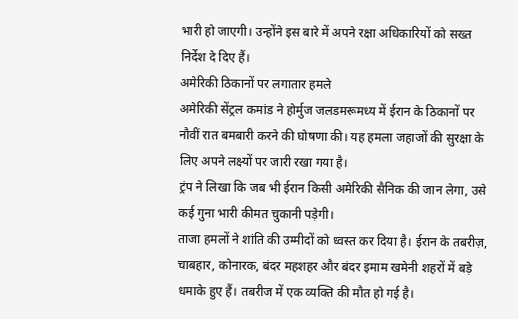भारी हो जाएगी। उन्होंने इस बारे में अपने रक्षा अधिकारियों को सख्त निर्देश दे दिए हैं।
अमेरिकी ठिकानों पर लगातार हमले
अमेरिकी सेंट्रल कमांड ने होर्मुज जलडमरूमध्य में ईरान के ठिकानों पर नौवीं रात बमबारी करने की घोषणा की। यह हमला जहाजों की सुरक्षा के लिए अपने लक्ष्यों पर जारी रखा गया है।
ट्रंप ने लिखा कि जब भी ईरान किसी अमेरिकी सैनिक की जान लेगा, उसे कई गुना भारी कीमत चुकानी पड़ेगी।
ताजा हमलों ने शांति की उम्मीदों को ध्वस्त कर दिया है। ईरान के तबरीज़, चाबहार, कोनारक, बंदर महशहर और बंदर इमाम खमेनी शहरों में बड़े धमाके हुए हैं। तबरीज में एक व्यक्ति की मौत हो गई है।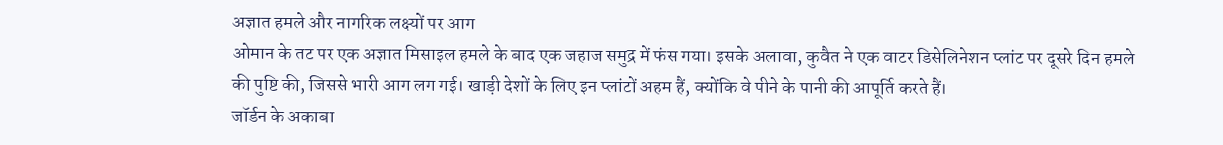अज्ञात हमले और नागरिक लक्ष्यों पर आग
ओमान के तट पर एक अज्ञात मिसाइल हमले के बाद एक जहाज समुद्र में फंस गया। इसके अलावा, कुवैत ने एक वाटर डिसेलिनेशन प्लांट पर दूसरे दिन हमले की पुष्टि की, जिससे भारी आग लग गई। खाड़ी देशों के लिए इन प्लांटों अहम हैं, क्योंकि वे पीने के पानी की आपूर्ति करते हैं।
जॉर्डन के अकाबा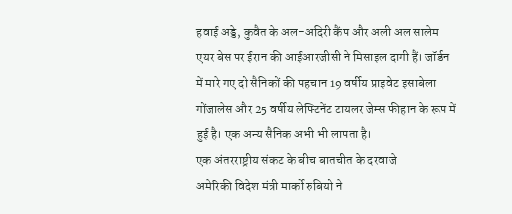हवाई अड्डे, कुवैत के अल-अदिरी कैंप और अली अल सालेम एयर बेस पर ईरान की आईआरजीसी ने मिसाइल दागी हैं। जॉर्डन में मारे गए दो सैनिकों की पहचान 19 वर्षीय प्राइवेट इसाबेला गोंजालेस और 25 वर्षीय लेफ्टिनेंट टायलर जेम्स फीहान के रूप में हुई है। एक अन्य सैनिक अभी भी लापता है।
एक अंतरराष्ट्रीय संकट के बीच बातचीत के दरवाजे
अमेरिकी विदेश मंत्री मार्को रुबियो ने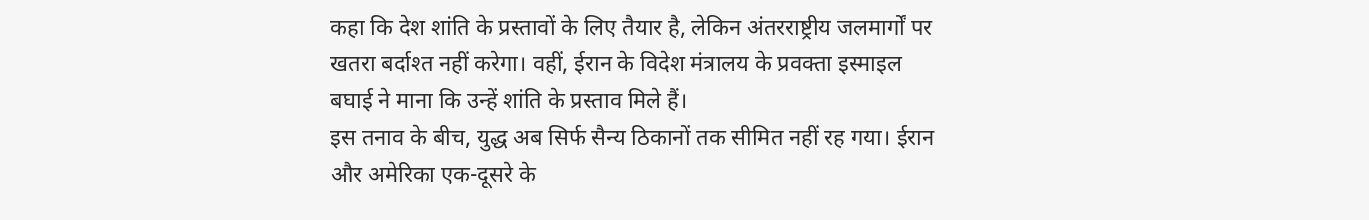कहा कि देश शांति के प्रस्तावों के लिए तैयार है, लेकिन अंतरराष्ट्रीय जलमार्गों पर खतरा बर्दाश्त नहीं करेगा। वहीं, ईरान के विदेश मंत्रालय के प्रवक्ता इस्माइल बघाई ने माना कि उन्हें शांति के प्रस्ताव मिले हैं।
इस तनाव के बीच, युद्ध अब सिर्फ सैन्य ठिकानों तक सीमित नहीं रह गया। ईरान और अमेरिका एक-दूसरे के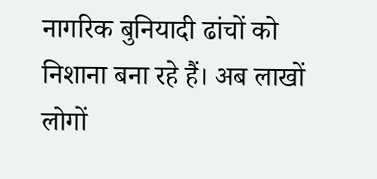नागरिक बुनियादी ढांचों को निशाना बना रहे हैं। अब लाखों लोगों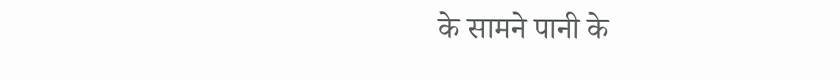के सामने पानी के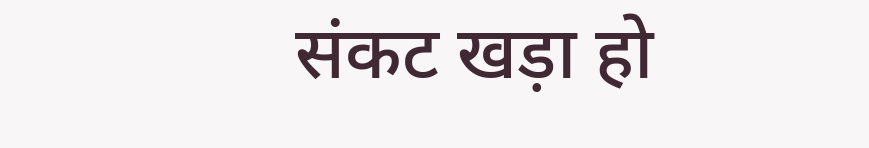संकट खड़ा हो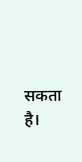सकता है।